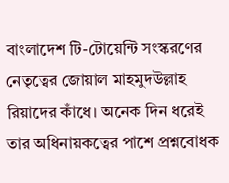বাংলাদেশ টি-টোয়েন্টি সংস্করণের নেতৃত্বের জোয়াল মাহমুদউল্লাহ রিয়াদের কাঁধে। অনেক দিন ধরেই তার অধিনায়কত্বের পাশে প্রশ্নবোধক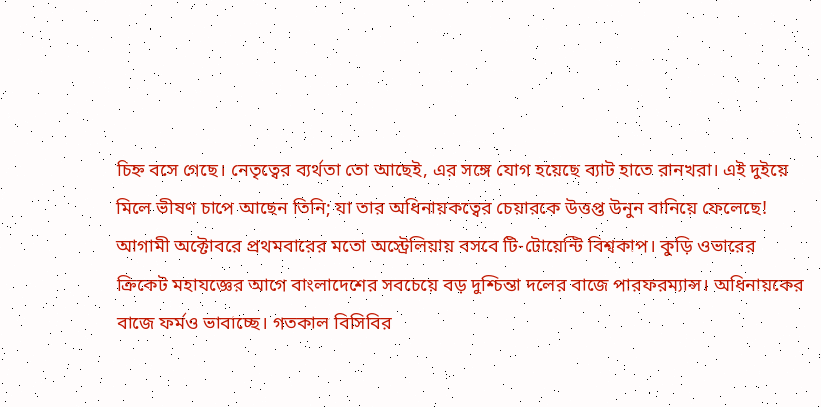চিহ্ন বসে গেছে। নেতৃত্বের ব্যর্থতা তো আছেই, এর সঙ্গে যোগ হয়েছে ব্যাট হাতে রানখরা। এই দুইয়ে মিলে ভীষণ চাপে আছেন তিনি; যা তার অধিনায়কত্বের চেয়ারকে উত্তপ্ত উনুন বানিয়ে ফেলেছে!
আগামী অক্টোবরে প্রথমবারের মতো অস্ট্রেলিয়ায় বসবে টি-টোয়েন্টি বিশ্বকাপ। কুড়ি ওভারের ক্রিকেট মহাযজ্ঞের আগে বাংলাদেশের সবচেয়ে বড় দুশ্চিন্তা দলের বাজে পারফরম্যান্স। অধিনায়কের বাজে ফর্মও ভাবাচ্ছে। গতকাল বিসিবির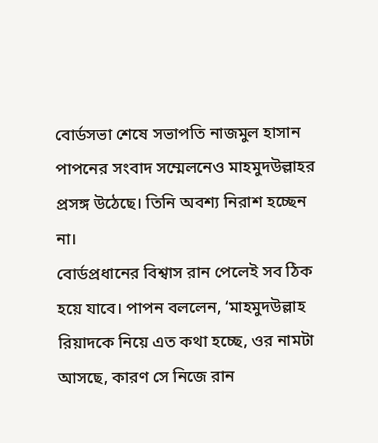বোর্ডসভা শেষে সভাপতি নাজমুল হাসান পাপনের সংবাদ সম্মেলনেও মাহমুদউল্লাহর প্রসঙ্গ উঠেছে। তিনি অবশ্য নিরাশ হচ্ছেন না।
বোর্ডপ্রধানের বিশ্বাস রান পেলেই সব ঠিক হয়ে যাবে। পাপন বললেন, ‘মাহমুদউল্লাহ রিয়াদকে নিয়ে এত কথা হচ্ছে, ওর নামটা আসছে, কারণ সে নিজে রান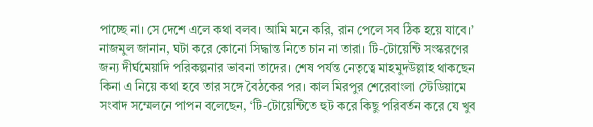পাচ্ছে না। সে দেশে এলে কথা বলব। আমি মনে করি, রান পেলে সব ঠিক হয়ে যাবে।’ নাজমুল জানান, ঘটা করে কোনো সিদ্ধান্ত নিতে চান না তারা। টি-টোয়েন্টি সংস্করণের জন্য দীর্ঘমেয়াদি পরিকল্পনার ভাবনা তাদের। শেষ পর্যন্ত নেতৃত্বে মাহমুদউল্লাহ থাকছেন কিনা এ নিয়ে কথা হবে তার সঙ্গে বৈঠকের পর। কাল মিরপুর শেরেবাংলা স্টেডিয়ামে সংবাদ সম্মেলনে পাপন বলেছেন, ‘টি-টোয়েন্টিতে হুট করে কিছু পরিবর্তন করে যে খুব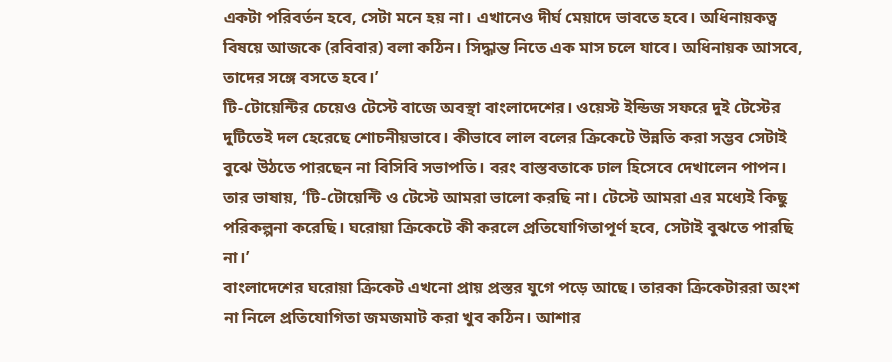একটা পরিবর্তন হবে, সেটা মনে হয় না। এখানেও দীর্ঘ মেয়াদে ভাবতে হবে। অধিনায়কত্ব বিষয়ে আজকে (রবিবার) বলা কঠিন। সিদ্ধান্ত নিতে এক মাস চলে যাবে। অধিনায়ক আসবে, তাদের সঙ্গে বসতে হবে।’
টি-টোয়েন্টির চেয়েও টেস্টে বাজে অবস্থা বাংলাদেশের। ওয়েস্ট ইন্ডিজ সফরে দুই টেস্টের দুটিতেই দল হেরেছে শোচনীয়ভাবে। কীভাবে লাল বলের ক্রিকেটে উন্নতি করা সম্ভব সেটাই বুঝে উঠতে পারছেন না বিসিবি সভাপতি। বরং বাস্তবতাকে ঢাল হিসেবে দেখালেন পাপন। তার ভাষায়, ‘টি-টোয়েন্টি ও টেস্টে আমরা ভালো করছি না। টেস্টে আমরা এর মধ্যেই কিছু পরিকল্পনা করেছি। ঘরোয়া ক্রিকেটে কী করলে প্রতিযোগিতাপূর্ণ হবে, সেটাই বুঝতে পারছি না।’
বাংলাদেশের ঘরোয়া ক্রিকেট এখনো প্রায় প্রস্তর যুগে পড়ে আছে। তারকা ক্রিকেটাররা অংশ না নিলে প্রতিযোগিতা জমজমাট করা খুব কঠিন। আশার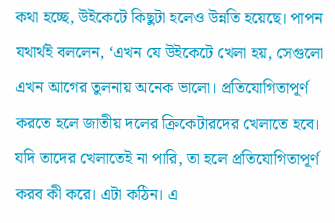কথা হচ্ছে, উইকেটে কিছুটা হলেও উন্নতি হয়েছে। পাপন যথার্থই বললেন, ‘এখন যে উইকেটে খেলা হয়, সেগুলো এখন আগের তুলনায় অনেক ভালো। প্রতিযোগিতাপূর্ণ করতে হলে জাতীয় দলের ক্রিকেটারদের খেলাতে হবে। যদি তাদের খেলাতেই না পারি, তা হলে প্রতিযোগিতাপূর্ণ করব কী করে। এটা কঠিন। এ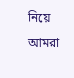নিয়ে আমরা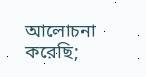আলোচনা করেছি;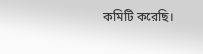কমিটি করেছি।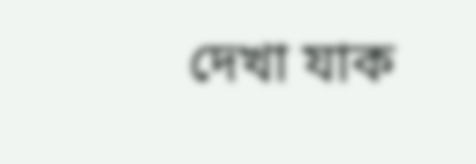দেখা যাক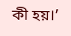কী হয়।’